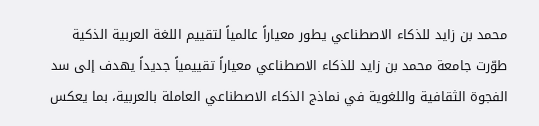محمد بن زايد للذكاء الاصطناعي يطور معياراً عالمياً لتقييم اللغة العربية الذكية
طوّرت جامعة محمد بن زايد للذكاء الاصطناعي معياراً تقييمياً جديداً يهدف إلى سد الفجوة الثقافية واللغوية في نماذج الذكاء الاصطناعي العاملة بالعربية، بما يعكس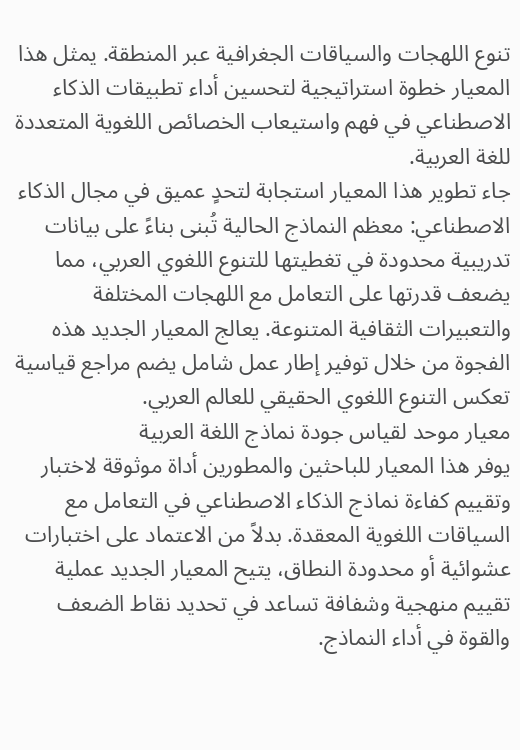تنوع اللهجات والسياقات الجغرافية عبر المنطقة. يمثل هذا المعيار خطوة استراتيجية لتحسين أداء تطبيقات الذكاء الاصطناعي في فهم واستيعاب الخصائص اللغوية المتعددة للغة العربية.
جاء تطوير هذا المعيار استجابة لتحدٍ عميق في مجال الذكاء الاصطناعي: معظم النماذج الحالية تُبنى بناءً على بيانات تدريبية محدودة في تغطيتها للتنوع اللغوي العربي، مما يضعف قدرتها على التعامل مع اللهجات المختلفة والتعبيرات الثقافية المتنوعة. يعالج المعيار الجديد هذه الفجوة من خلال توفير إطار عمل شامل يضم مراجع قياسية تعكس التنوع اللغوي الحقيقي للعالم العربي.
معيار موحد لقياس جودة نماذج اللغة العربية
يوفر هذا المعيار للباحثين والمطورين أداة موثوقة لاختبار وتقييم كفاءة نماذج الذكاء الاصطناعي في التعامل مع السياقات اللغوية المعقدة. بدلاً من الاعتماد على اختبارات عشوائية أو محدودة النطاق، يتيح المعيار الجديد عملية تقييم منهجية وشفافة تساعد في تحديد نقاط الضعف والقوة في أداء النماذج.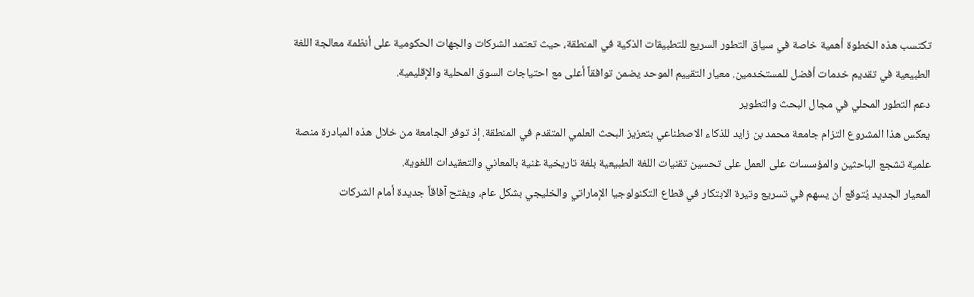تكتسب هذه الخطوة أهمية خاصة في سياق التطور السريع للتطبيقات الذكية في المنطقة، حيث تعتمد الشركات والجهات الحكومية على أنظمة معالجة اللغة الطبيعية في تقديم خدمات أفضل للمستخدمين. معيار التقييم الموحد يضمن توافقاً أعلى مع احتياجات السوق المحلية والإقليمية.
دعم التطور المحلي في مجال البحث والتطوير
يعكس هذا المشروع التزام جامعة محمد بن زايد للذكاء الاصطناعي بتعزيز البحث العلمي المتقدم في المنطقة. إذ توفر الجامعة من خلال هذه المبادرة منصة علمية تشجع الباحثين والمؤسسات على العمل على تحسين تقنيات اللغة الطبيعية بلغة تاريخية غنية بالمعاني والتعقيدات اللغوية.
المعيار الجديد يُتوقع أن يسهم في تسريع وتيرة الابتكار في قطاع التكنولوجيا الإماراتي والخليجي بشكل عام، ويفتح آفاقاً جديدة أمام الشركات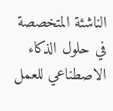الناشئة المتخصصة في حلول الذكاء الاصطناعي للعمل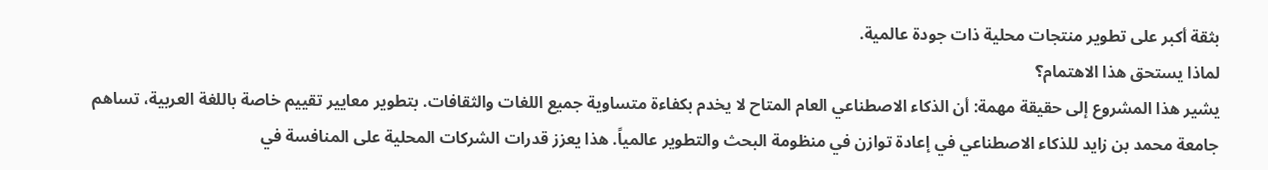بثقة أكبر على تطوير منتجات محلية ذات جودة عالمية.
لماذا يستحق هذا الاهتمام؟
يشير هذا المشروع إلى حقيقة مهمة: أن الذكاء الاصطناعي العام المتاح لا يخدم بكفاءة متساوية جميع اللغات والثقافات. بتطوير معايير تقييم خاصة باللغة العربية، تساهم جامعة محمد بن زايد للذكاء الاصطناعي في إعادة توازن في منظومة البحث والتطوير عالمياً. هذا يعزز قدرات الشركات المحلية على المنافسة في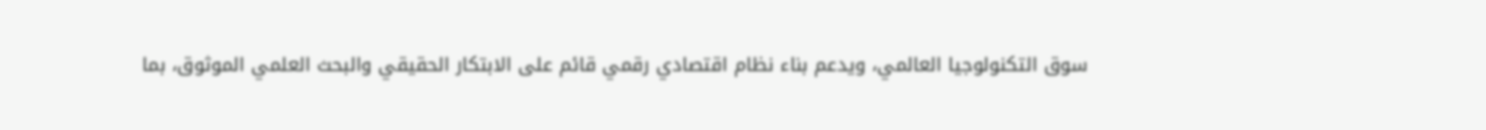سوق التكنولوجيا العالمي، ويدعم بناء نظام اقتصادي رقمي قائم على الابتكار الحقيقي والبحث العلمي الموثوق، بما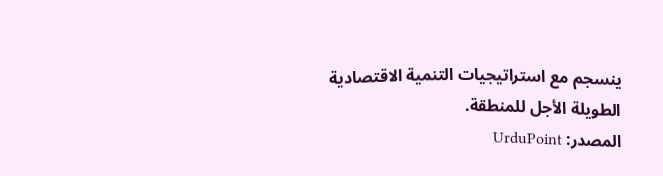ينسجم مع استراتيجيات التنمية الاقتصادية الطويلة الأجل للمنطقة.
المصدر: UrduPoint